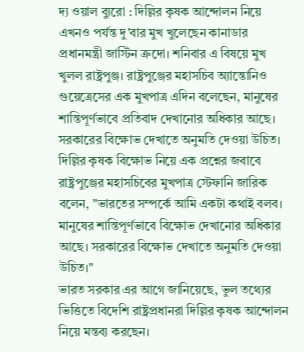দ্য ওয়াল ব্যুরো : দিল্লির কৃষক আন্দোলন নিয়ে এখনও পর্যন্ত দু'বার মুখ খুলেছেন কানাডার প্রধানমন্ত্রী জাস্টিন ত্রুদো। শনিবার এ বিষয়ে মুখ খুলল রাষ্ট্রপুঞ্জ। রাষ্ট্রপুঞ্জের মহাসচিব অ্যান্তোনিও গুয়েত্রেসের এক মুখপাত্র এদিন বলেছেন, মানুষের শান্তিপূর্ণভাবে প্রতিবাদ দেখানোর অধিকার আছে। সরকারের বিক্ষোভ দেখাতে অনুমতি দেওয়া উচিত।
দিল্লির কৃষক বিক্ষোভ নিয়ে এক প্রশ্নের জবাবে রাষ্ট্রপুঞ্জের মহাসচিবের মুখপাত্র স্টেফানি জারিক বলেন, "ভারতের সম্পর্কে আমি একটা কথাই বলব। মানুষের শান্তিপূর্ণভাবে বিক্ষোভ দেখানোর অধিকার আছে। সরকারের বিক্ষোভ দেখাতে অনুমতি দেওয়া উচিত।"
ভারত সরকার এর আগে জানিয়েছে, ভুল তথ্যের ভিত্তিতে বিদেশি রাষ্ট্রপ্রধানরা দিল্লির কৃষক আন্দোলন নিয়ে মন্তব্য করছেন।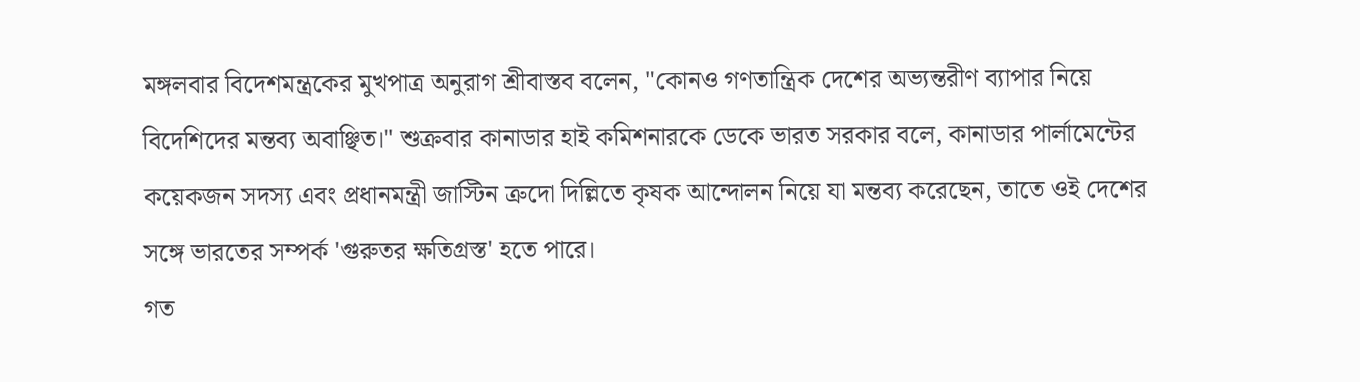মঙ্গলবার বিদেশমন্ত্রকের মুখপাত্র অনুরাগ শ্রীবাস্তব বলেন, "কোনও গণতান্ত্রিক দেশের অভ্যন্তরীণ ব্যাপার নিয়ে বিদেশিদের মন্তব্য অবাঞ্ছিত।" শুক্রবার কানাডার হাই কমিশনারকে ডেকে ভারত সরকার বলে, কানাডার পার্লামেন্টের কয়েকজন সদস্য এবং প্রধানমন্ত্রী জাস্টিন ত্রুদো দিল্লিতে কৃষক আন্দোলন নিয়ে যা মন্তব্য করেছেন, তাতে ওই দেশের সঙ্গে ভারতের সম্পর্ক 'গুরুতর ক্ষতিগ্রস্ত' হতে পারে।
গত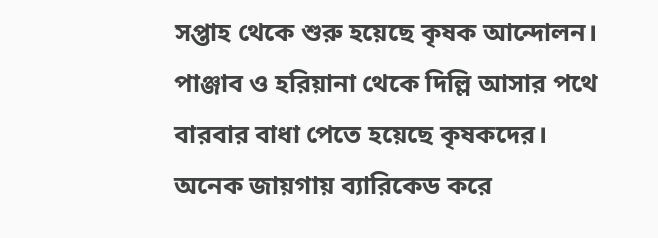সপ্তাহ থেকে শুরু হয়েছে কৃষক আন্দোলন। পাঞ্জাব ও হরিয়ানা থেকে দিল্লি আসার পথে বারবার বাধা পেতে হয়েছে কৃষকদের। অনেক জায়গায় ব্যারিকেড করে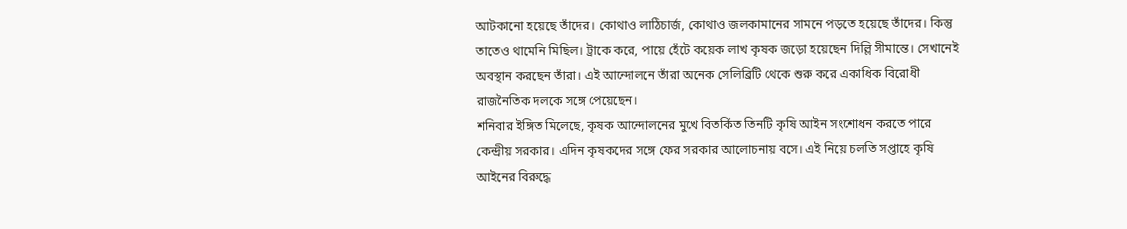আটকানো হয়েছে তাঁদের। কোথাও লাঠিচার্জ, কোথাও জলকামানের সামনে পড়তে হয়েছে তাঁদের। কিন্তু তাতেও থামেনি মিছিল। ট্রাকে করে, পায়ে হেঁটে কয়েক লাখ কৃষক জড়ো হয়েছেন দিল্লি সীমান্তে। সেখানেই অবস্থান করছেন তাঁরা। এই আন্দোলনে তাঁরা অনেক সেলিব্রিটি থেকে শুরু করে একাধিক বিরোধী রাজনৈতিক দলকে সঙ্গে পেয়েছেন।
শনিবার ইঙ্গিত মিলেছে, কৃষক আন্দোলনের মুখে বিতর্কিত তিনটি কৃষি আইন সংশোধন করতে পারে কেন্দ্রীয় সরকার। এদিন কৃষকদের সঙ্গে ফের সরকার আলোচনায় বসে। এই নিয়ে চলতি সপ্তাহে কৃষি আইনের বিরুদ্ধে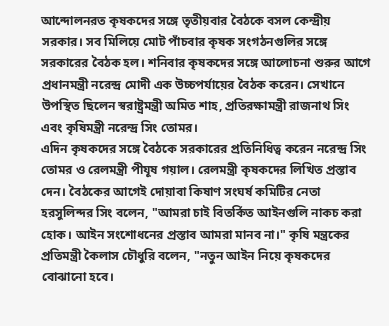আন্দোলনরত কৃষকদের সঙ্গে তৃতীয়বার বৈঠকে বসল কেন্দ্রীয় সরকার। সব মিলিয়ে মোট পাঁচবার কৃষক সংগঠনগুলির সঙ্গে সরকারের বৈঠক হল। শনিবার কৃষকদের সঙ্গে আলোচনা শুরুর আগে প্রধানমন্ত্রী নরেন্দ্র মোদী এক উচ্চপর্যায়ের বৈঠক করেন। সেখানে উপস্থিত ছিলেন স্বরাষ্ট্রমন্ত্রী অমিত শাহ, প্রতিরক্ষামন্ত্রী রাজনাথ সিং এবং কৃষিমন্ত্রী নরেন্দ্র সিং তোমর।
এদিন কৃষকদের সঙ্গে বৈঠকে সরকারের প্রতিনিধিত্ব করেন নরেন্দ্র সিং তোমর ও রেলমন্ত্রী পীযূষ গয়াল। রেলমন্ত্রী কৃষকদের লিখিত প্রস্তাব দেন। বৈঠকের আগেই দোয়াবা কিষাণ সংঘর্ষ কমিটির নেতা হরসুলিন্দর সিং বলেন, "আমরা চাই বিতর্কিত আইনগুলি নাকচ করা হোক। আইন সংশোধনের প্রস্তাব আমরা মানব না।" কৃষি মন্ত্রকের প্রতিমন্ত্রী কৈলাস চৌধুরি বলেন, "নতুন আইন নিয়ে কৃষকদের বোঝানো হবে।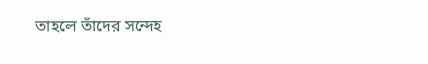তাহলে তাঁদের সন্দেহ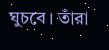ঘুচবে। তাঁরা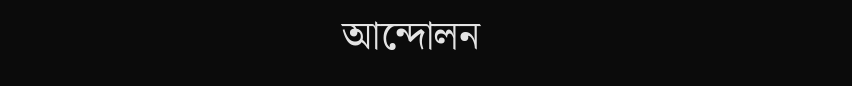আন্দোলন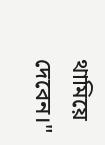থামিয়ে দেবেন।"